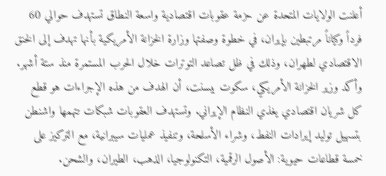أعلنت الولايات المتحدة عن حزمة عقوبات اقتصادية واسعة النطاق تستهدف حوالي 60 فرداً وكياناً مرتبطين بإيران، في خطوة وصفتها وزارة الخزانة الأمريكية بأنها تهدف إلى الخنق الاقتصادي لطهران، وذلك في ظل تصاعد التوترات خلال الحرب المستمرة منذ ستة أشهر.
وأكد وزير الخزانة الأمريكي، سكوت بيسنت، أن الهدف من هذه الإجراءات هو قطع كل شريان اقتصادي يغذي النظام الإيراني. وتستهدف العقوبات شبكات تتهمها واشنطن بتسهيل توليد إيرادات النفط، وشراء الأسلحة، وتنفيذ عمليات سيبرانية، مع التركيز على خمسة قطاعات حيوية: الأصول الرقمية، التكنولوجيا، الذهب، الطيران، والشحن.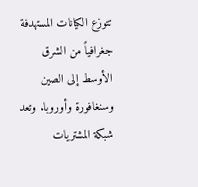تتوزع الكيانات المستهدفة جغرافياً من الشرق الأوسط إلى الصين وسنغافورة وأوروبا. وتعد شبكة المشتريات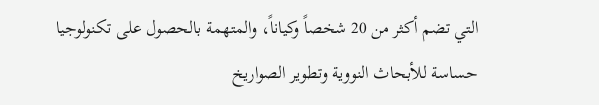التي تضم أكثر من 20 شخصاً وكياناً، والمتهمة بالحصول على تكنولوجيا حساسة للأبحاث النووية وتطوير الصواريخ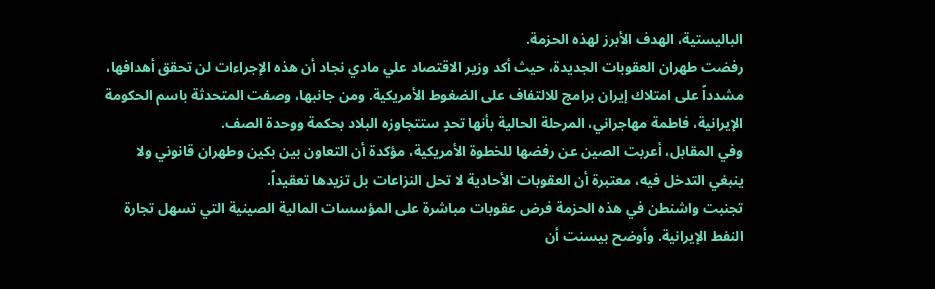الباليستية، الهدف الأبرز لهذه الحزمة.
رفضت طهران العقوبات الجديدة، حيث أكد وزير الاقتصاد علي مادي نجاد أن هذه الإجراءات لن تحقق أهدافها، مشدداً على امتلاك إيران برامج للالتفاف على الضغوط الأمريكية. ومن جانبها، وصفت المتحدثة باسم الحكومة الإيرانية، فاطمة مهاجراني، المرحلة الحالية بأنها تحدٍ ستتجاوزه البلاد بحكمة ووحدة الصف.
وفي المقابل، أعربت الصين عن رفضها للخطوة الأمريكية، مؤكدة أن التعاون بين بكين وطهران قانوني ولا ينبغي التدخل فيه، معتبرة أن العقوبات الأحادية لا تحل النزاعات بل تزيدها تعقيداً.
تجنبت واشنطن في هذه الحزمة فرض عقوبات مباشرة على المؤسسات المالية الصينية التي تسهل تجارة النفط الإيرانية. وأوضح بيسنت أن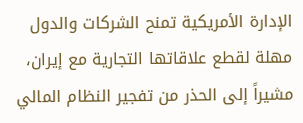الإدارة الأمريكية تمنح الشركات والدول مهلة لقطع علاقاتها التجارية مع إيران، مشيراً إلى الحذر من تفجير النظام المالي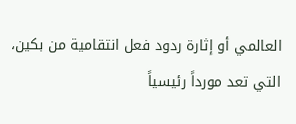العالمي أو إثارة ردود فعل انتقامية من بكين، التي تعد مورداً رئيسياً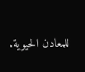للمعادن الحيوية.